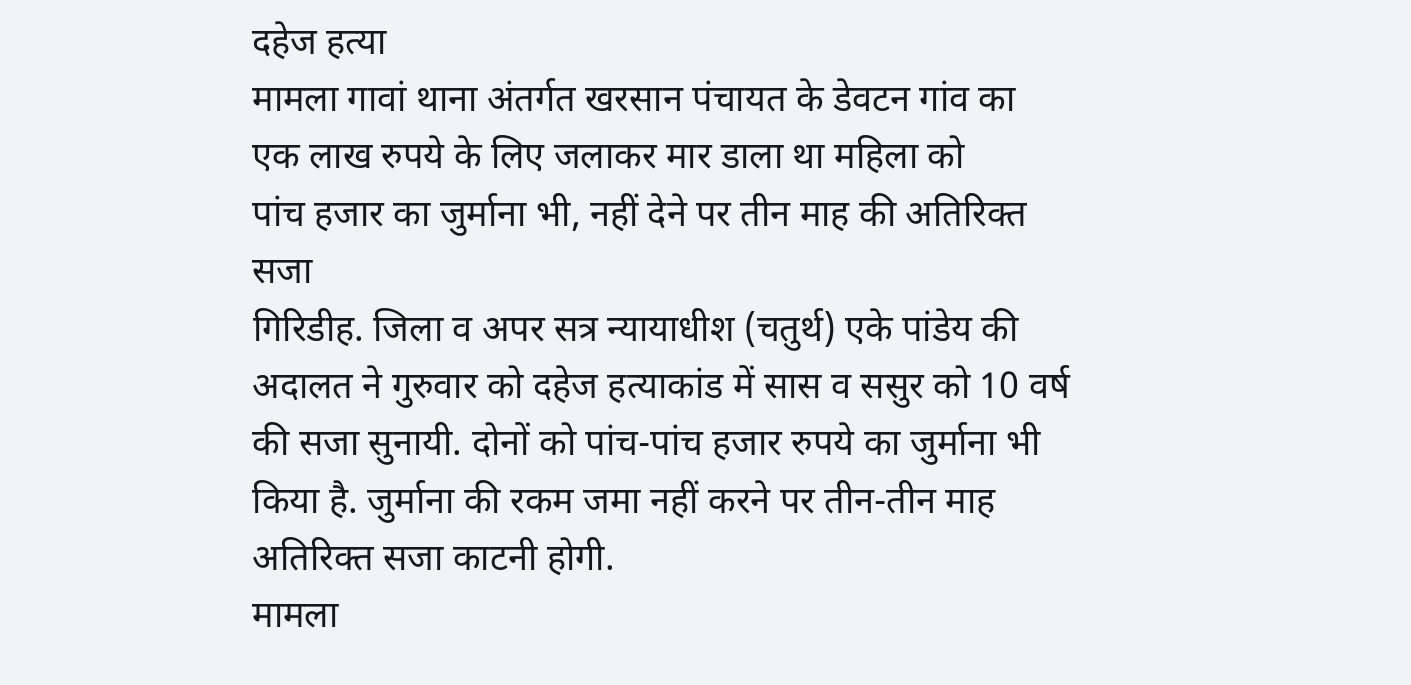दहेज हत्या
मामला गावां थाना अंतर्गत खरसान पंचायत के डेवटन गांव का
एक लाख रुपये के लिए जलाकर मार डाला था महिला को
पांच हजार का जुर्माना भी, नहीं देने पर तीन माह की अतिरिक्त सजा
गिरिडीह. जिला व अपर सत्र न्यायाधीश (चतुर्थ) एके पांडेय की अदालत ने गुरुवार को दहेज हत्याकांड में सास व ससुर को 10 वर्ष की सजा सुनायी. दोनों को पांच-पांच हजार रुपये का जुर्माना भी किया है. जुर्माना की रकम जमा नहीं करने पर तीन-तीन माह अतिरिक्त सजा काटनी होगी.
मामला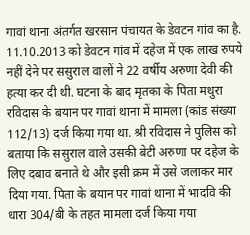गावां थाना अंतर्गत खरसान पंचायत के डेवटन गांव का है. 11.10.2013 को डेवटन गांव में दहेज में एक लाख रुपये नहीं देने पर ससुराल वालों ने 22 वर्षीय अरुणा देवी की हत्या कर दी थी. घटना के बाद मृतका के पिता मथुरा रविदास के बयान पर गावां थाना में मामला (कांड संख्या 112/13) दर्ज किया गया था. श्री रविदास ने पुलिस को बताया कि ससुराल वाले उसकी बेटी अरुणा पर दहेज के लिए दबाव बनाते थे और इसी क्रम में उसे जलाकर मार दिया गया. पिता के बयान पर गावां थाना में भादवि की धारा 304/बी के तहत मामला दर्ज किया गया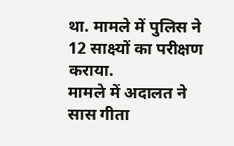था. मामले में पुलिस ने 12 साक्ष्यों का परीक्षण कराया.
मामले में अदालत ने सास गीता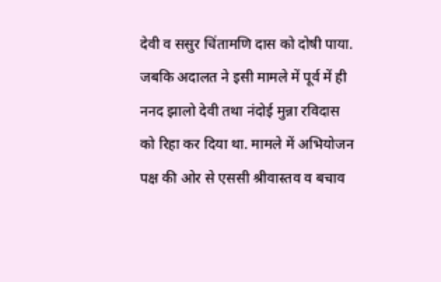देवी व ससुर चिंतामणि दास को दोषी पाया. जबकि अदालत ने इसी मामले में पूर्व में ही ननद झालो देवी तथा नंदोई मुन्ना रविदास को रिहा कर दिया था. मामले में अभियोजन पक्ष की ओर से एससी श्रीवास्तव व बचाव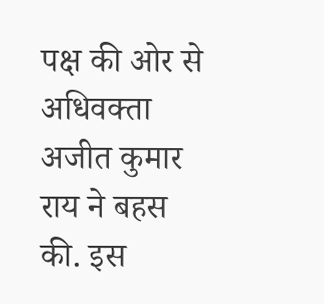पक्ष की ओर से अधिवक्ता अजीत कुमार राय ने बहस की. इस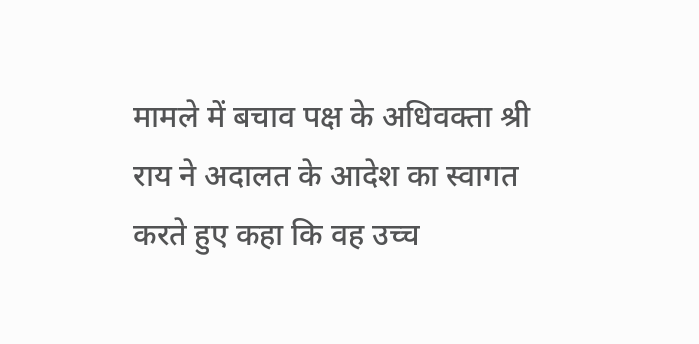मामले में बचाव पक्ष के अधिवक्ता श्री राय ने अदालत के आदेश का स्वागत करते हुए कहा कि वह उच्च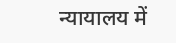न्यायालय में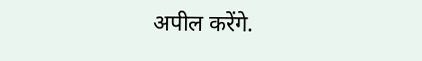अपील करेंगे.